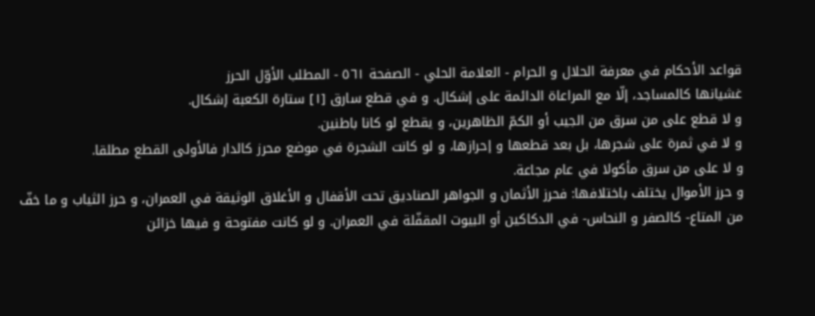قواعد الأحكام في معرفة الحلال و الحرام - العلامة الحلي - الصفحة ٥٦١ - المطلب الأوّل الحرز
غشيانها كالمساجد، إلّا مع المراعاة الدائمة على إشكال. و في قطع سارق [١] ستارة الكعبة إشكال.
و لا قطع على من سرق من الجيب أو الكمّ الظاهرين، و يقطع لو كانا باطنين.
و لا في ثمرة على شجرها، بل بعد قطعها و إحرازها، و لو كانت الشجرة في موضع محرز كالدار فالأولى القطع مطلقا.
و لا على من سرق مأكولا في عام مجاعة.
و حرز الأموال يختلف باختلافها: فحرز الأثمان و الجواهر الصناديق تحت الأقفال و الأغلاق الوثيقة في العمران، و حرز الثياب و ما خفّ من المتاع- كالصفر و النحاس- في الدكاكين أو البيوت المقفّلة في العمران. و لو كانت مفتوحة و فيها خزائن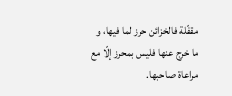مقفّلة فالخزائن حرز لما فيها، و ما خرج عنها فليس بمحرز إلّا مع مراعاة صاحبها.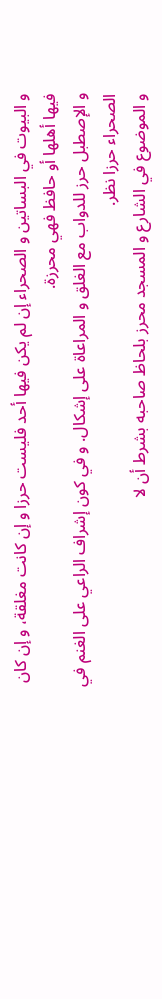و البيوت في البساتين و الصحراء إن لم يكن فيها أحد فليست حرزا و إن كانت مغلقة، و إن كان فيها أهلها أو حافظ فهي محرزة.
و الإصطبل حرز للدواب مع الغلق و المراعاة على إشكال. و في كون إشراف الراعي على الغنم في الصحراء حرزا نظر.
و الموضوع في الشارع و المسجد محرز بلحاظ صاحبه بشرط أن لا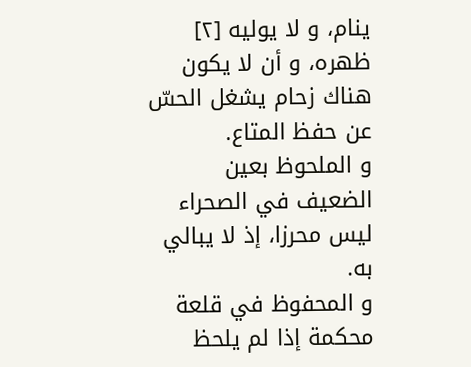ينام، و لا يوليه [٢] ظهره، و أن لا يكون هناك زحام يشغل الحسّ عن حفظ المتاع.
و الملحوظ بعين الضعيف في الصحراء ليس محرزا، إذ لا يبالي به.
و المحفوظ في قلعة محكمة إذا لم يلحظ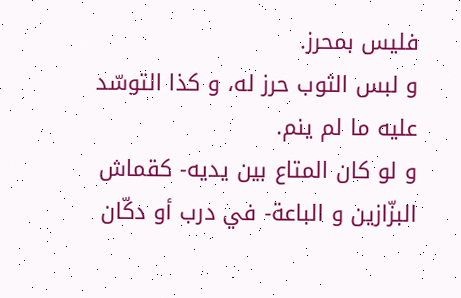فليس بمحرز.
و لبس الثوب حرز له، و كذا التوسّد عليه ما لم ينم.
و لو كان المتاع بين يديه- كقماش البزّازين و الباعة- في درب أو دكّان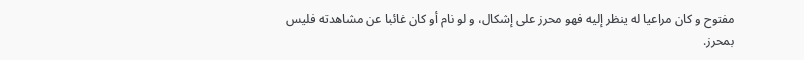مفتوح و كان مراعيا له ينظر إليه فهو محرز على إشكال، و لو نام أو كان غائبا عن مشاهدته فليس بمحرز.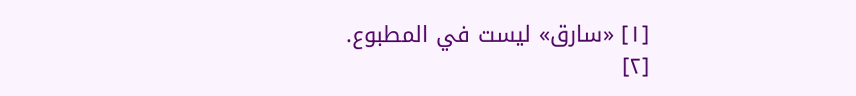[١] «سارق» ليست في المطبوع.
[٢]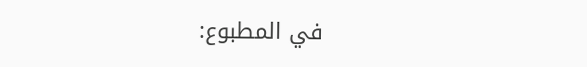في المطبوع: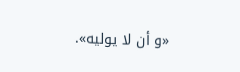«و أن لا يوليه».